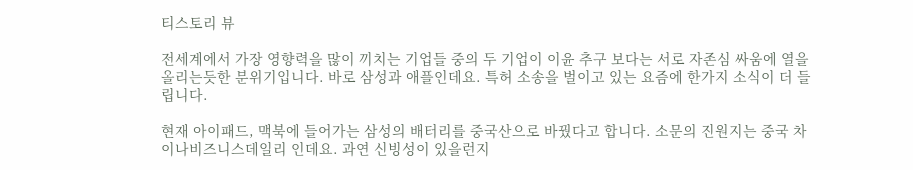티스토리 뷰

전세계에서 가장 영향력을 많이 끼치는 기업들 중의 두 기업이 이윤 추구 보다는 서로 자존심 싸움에 열을 올리는듯한 분위기입니다. 바로 삼성과 애플인데요. 특허 소송을 벌이고 있는 요즘에 한가지 소식이 더 들립니다.

현재 아이패드, 맥북에 들어가는 삼성의 배터리를 중국산으로 바꿨다고 합니다. 소문의 진원지는 중국 차이나비즈니스데일리 인데요. 과연 신빙성이 있을런지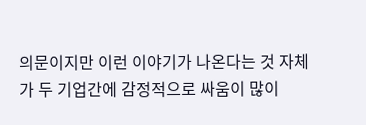의문이지만 이런 이야기가 나온다는 것 자체가 두 기업간에 감정적으로 싸움이 많이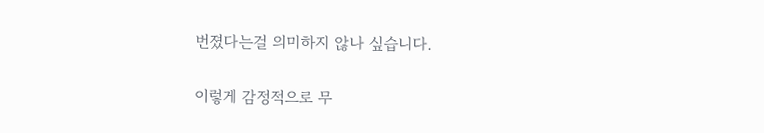번졌다는걸 의미하지 않나 싶습니다.

이렇게 감정적으로 무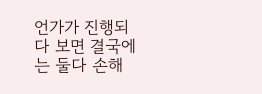언가가 진행되다 보면 결국에는 둘다 손해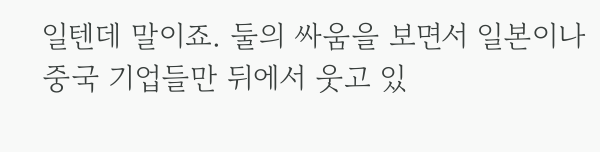일텐데 말이죠. 둘의 싸움을 보면서 일본이나 중국 기업들만 뒤에서 웃고 있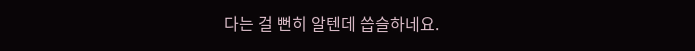다는 걸 뻔히 알텐데 씁슬하네요.